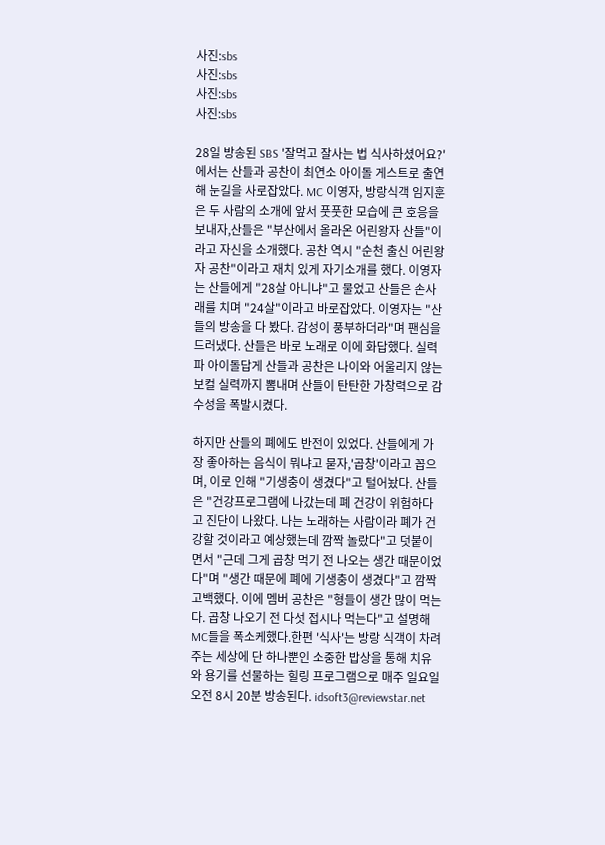사진:sbs
사진:sbs
사진:sbs
사진:sbs

28일 방송된 SBS '잘먹고 잘사는 법 식사하셨어요?'에서는 산들과 공찬이 최연소 아이돌 게스트로 출연해 눈길을 사로잡았다. MC 이영자, 방랑식객 임지훈은 두 사람의 소개에 앞서 풋풋한 모습에 큰 호응을 보내자,산들은 "부산에서 올라온 어린왕자 산들"이라고 자신을 소개했다. 공찬 역시 "순천 출신 어린왕자 공찬"이라고 재치 있게 자기소개를 했다. 이영자는 산들에게 "28살 아니냐"고 물었고 산들은 손사래를 치며 "24살"이라고 바로잡았다. 이영자는 "산들의 방송을 다 봤다. 감성이 풍부하더라"며 팬심을 드러냈다. 산들은 바로 노래로 이에 화답했다. 실력파 아이돌답게 산들과 공찬은 나이와 어울리지 않는 보컬 실력까지 뽐내며 산들이 탄탄한 가창력으로 감수성을 폭발시켰다.

하지만 산들의 폐에도 반전이 있었다. 산들에게 가장 좋아하는 음식이 뭐냐고 묻자,'곱창'이라고 꼽으며, 이로 인해 "기생충이 생겼다"고 털어놨다. 산들은 "건강프로그램에 나갔는데 폐 건강이 위험하다고 진단이 나왔다. 나는 노래하는 사람이라 폐가 건강할 것이라고 예상했는데 깜짝 놀랐다"고 덧붙이면서 "근데 그게 곱창 먹기 전 나오는 생간 때문이었다"며 "생간 때문에 폐에 기생충이 생겼다"고 깜짝 고백했다. 이에 멤버 공찬은 "형들이 생간 많이 먹는다. 곱창 나오기 전 다섯 접시나 먹는다"고 설명해 MC들을 폭소케했다.한편 '식사'는 방랑 식객이 차려주는 세상에 단 하나뿐인 소중한 밥상을 통해 치유와 용기를 선물하는 힐링 프로그램으로 매주 일요일 오전 8시 20분 방송된다. idsoft3@reviewstar.net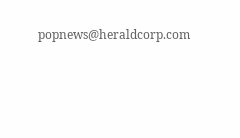popnews@heraldcorp.com